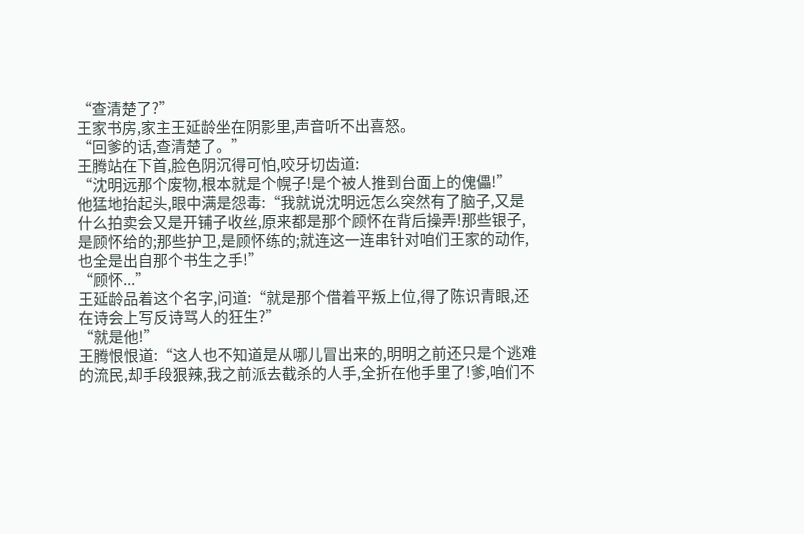“查清楚了?”
王家书房,家主王延龄坐在阴影里,声音听不出喜怒。
“回爹的话,查清楚了。”
王腾站在下首,脸色阴沉得可怕,咬牙切齿道:
“沈明远那个废物,根本就是个幌子!是个被人推到台面上的傀儡!”
他猛地抬起头,眼中满是怨毒:“我就说沈明远怎么突然有了脑子,又是什么拍卖会又是开铺子收丝,原来都是那个顾怀在背后操弄!那些银子,是顾怀给的;那些护卫,是顾怀练的;就连这一连串针对咱们王家的动作,也全是出自那个书生之手!”
“顾怀...”
王延龄品着这个名字,问道:“就是那个借着平叛上位,得了陈识青眼,还在诗会上写反诗骂人的狂生?”
“就是他!”
王腾恨恨道:“这人也不知道是从哪儿冒出来的,明明之前还只是个逃难的流民,却手段狠辣,我之前派去截杀的人手,全折在他手里了!爹,咱们不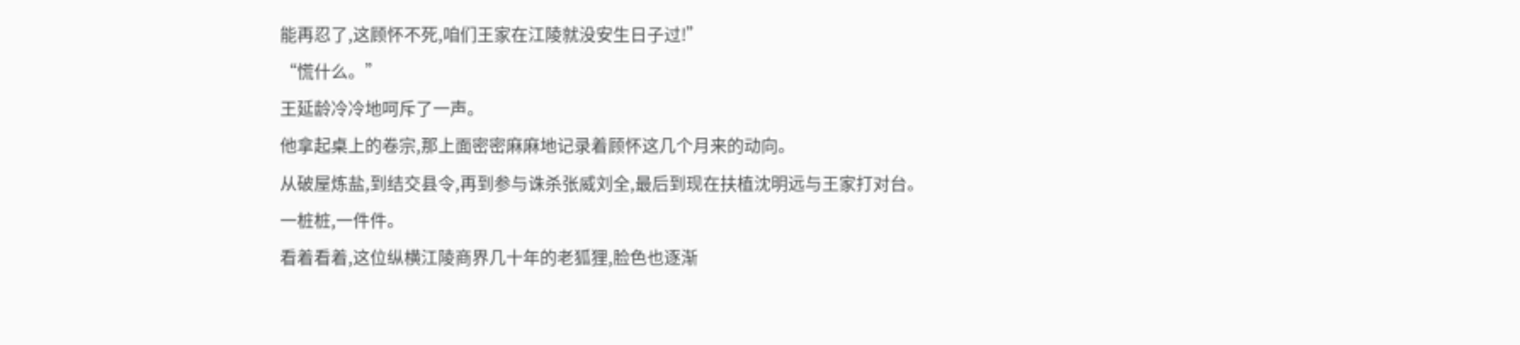能再忍了,这顾怀不死,咱们王家在江陵就没安生日子过!”
“慌什么。”
王延龄冷冷地呵斥了一声。
他拿起桌上的卷宗,那上面密密麻麻地记录着顾怀这几个月来的动向。
从破屋炼盐,到结交县令,再到参与诛杀张威刘全,最后到现在扶植沈明远与王家打对台。
一桩桩,一件件。
看着看着,这位纵横江陵商界几十年的老狐狸,脸色也逐渐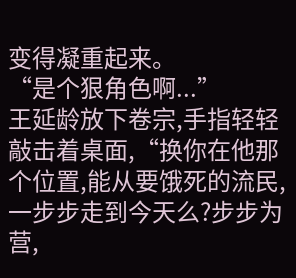变得凝重起来。
“是个狠角色啊...”
王延龄放下卷宗,手指轻轻敲击着桌面,“换你在他那个位置,能从要饿死的流民,一步步走到今天么?步步为营,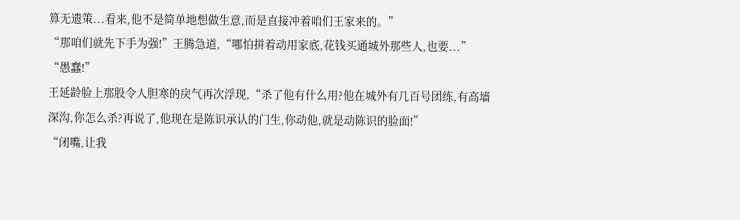算无遗策...看来,他不是简单地想做生意,而是直接冲着咱们王家来的。”
“那咱们就先下手为强!”王腾急道,“哪怕拼着动用家底,花钱买通城外那些人,也要...”
“愚蠢!”
王延龄脸上那股令人胆寒的戾气再次浮现,“杀了他有什么用?他在城外有几百号团练,有高墙深沟,你怎么杀?再说了,他现在是陈识承认的门生,你动他,就是动陈识的脸面!”
“闭嘴,让我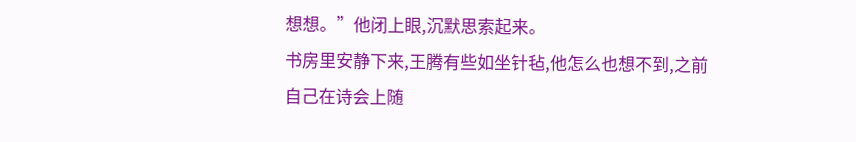想想。”他闭上眼,沉默思索起来。
书房里安静下来,王腾有些如坐针毡,他怎么也想不到,之前自己在诗会上随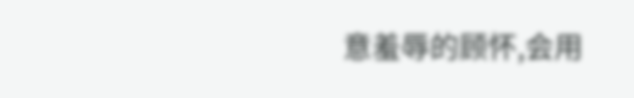意羞辱的顾怀,会用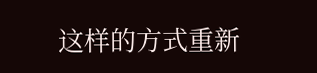这样的方式重新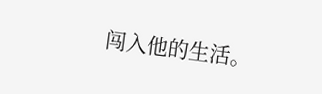闯入他的生活。